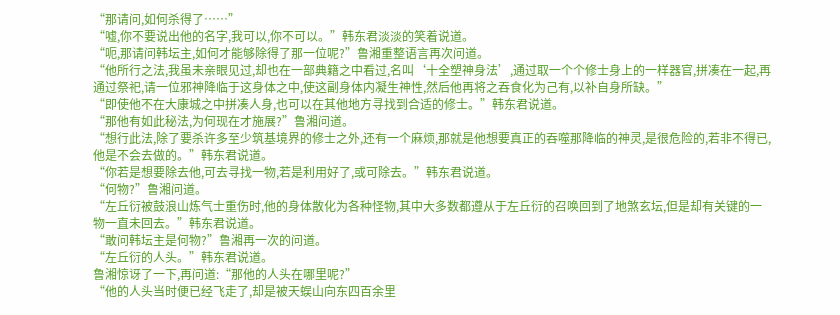“那请问,如何杀得了……”
“嘘,你不要说出他的名字,我可以,你不可以。”韩东君淡淡的笑着说道。
“呃,那请问韩坛主,如何才能够除得了那一位呢?”鲁湘重整语言再次问道。
“他所行之法,我虽未亲眼见过,却也在一部典籍之中看过,名叫‘十全塑神身法’,通过取一个个修士身上的一样器官,拼凑在一起,再通过祭祀,请一位邪神降临于这身体之中,使这副身体内凝生神性,然后他再将之吞食化为己有,以补自身所缺。”
“即使他不在大康城之中拼凑人身,也可以在其他地方寻找到合适的修士。”韩东君说道。
“那他有如此秘法,为何现在才施展?”鲁湘问道。
“想行此法,除了要杀许多至少筑基境界的修士之外,还有一个麻烦,那就是他想要真正的吞噬那降临的神灵,是很危险的,若非不得已,他是不会去做的。”韩东君说道。
“你若是想要除去他,可去寻找一物,若是利用好了,或可除去。”韩东君说道。
“何物?”鲁湘问道。
“左丘衍被鼓浪山炼气士重伤时,他的身体散化为各种怪物,其中大多数都遵从于左丘衍的召唤回到了地煞玄坛,但是却有关键的一物一直未回去。”韩东君说道。
“敢问韩坛主是何物?”鲁湘再一次的问道。
“左丘衍的人头。”韩东君说道。
鲁湘惊讶了一下,再问道:“那他的人头在哪里呢?”
“他的人头当时便已经飞走了,却是被天蜈山向东四百余里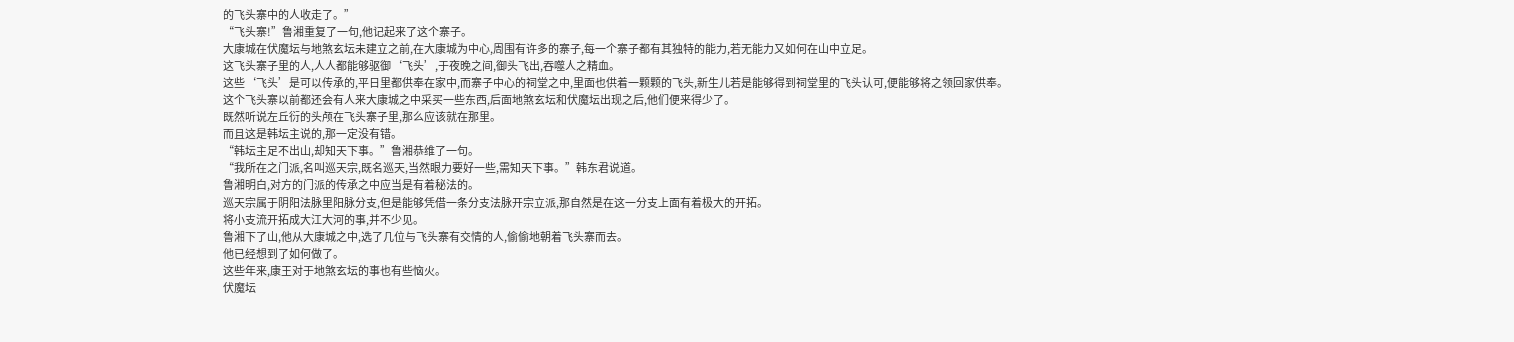的飞头寨中的人收走了。”
“飞头寨!”鲁湘重复了一句,他记起来了这个寨子。
大康城在伏魔坛与地煞玄坛未建立之前,在大康城为中心,周围有许多的寨子,每一个寨子都有其独特的能力,若无能力又如何在山中立足。
这飞头寨子里的人,人人都能够驱御‘飞头’,于夜晚之间,御头飞出,吞噬人之精血。
这些‘飞头’是可以传承的,平日里都供奉在家中,而寨子中心的祠堂之中,里面也供着一颗颗的飞头,新生儿若是能够得到祠堂里的飞头认可,便能够将之领回家供奉。
这个飞头寨以前都还会有人来大康城之中采买一些东西,后面地煞玄坛和伏魔坛出现之后,他们便来得少了。
既然听说左丘衍的头颅在飞头寨子里,那么应该就在那里。
而且这是韩坛主说的,那一定没有错。
“韩坛主足不出山,却知天下事。”鲁湘恭维了一句。
“我所在之门派,名叫巡天宗,既名巡天,当然眼力要好一些,需知天下事。”韩东君说道。
鲁湘明白,对方的门派的传承之中应当是有着秘法的。
巡天宗属于阴阳法脉里阳脉分支,但是能够凭借一条分支法脉开宗立派,那自然是在这一分支上面有着极大的开拓。
将小支流开拓成大江大河的事,并不少见。
鲁湘下了山,他从大康城之中,选了几位与飞头寨有交情的人,偷偷地朝着飞头寨而去。
他已经想到了如何做了。
这些年来,康王对于地煞玄坛的事也有些恼火。
伏魔坛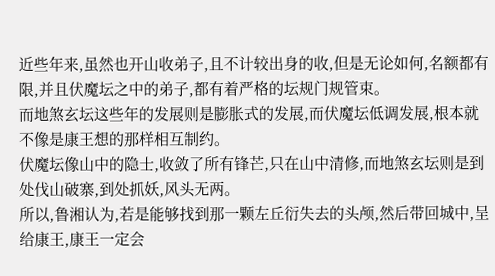近些年来,虽然也开山收弟子,且不计较出身的收,但是无论如何,名额都有限,并且伏魔坛之中的弟子,都有着严格的坛规门规管束。
而地煞玄坛这些年的发展则是膨胀式的发展,而伏魔坛低调发展,根本就不像是康王想的那样相互制约。
伏魔坛像山中的隐士,收敛了所有锋芒,只在山中清修,而地煞玄坛则是到处伐山破寨,到处抓妖,风头无两。
所以,鲁湘认为,若是能够找到那一颗左丘衍失去的头颅,然后带回城中,呈给康王,康王一定会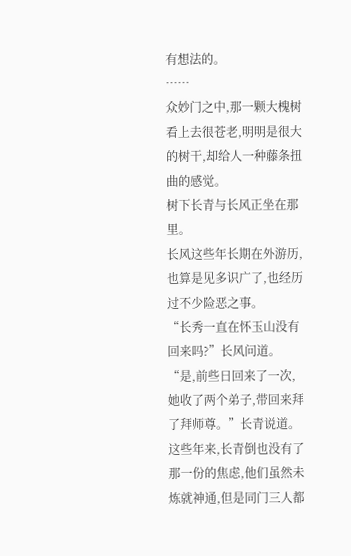有想法的。
……
众妙门之中,那一颗大槐树看上去很苍老,明明是很大的树干,却给人一种藤条扭曲的感觉。
树下长青与长风正坐在那里。
长风这些年长期在外游历,也算是见多识广了,也经历过不少险恶之事。
“长秀一直在怀玉山没有回来吗?”长风问道。
“是,前些日回来了一次,她收了两个弟子,带回来拜了拜师尊。”长青说道。
这些年来,长青倒也没有了那一份的焦虑,他们虽然未炼就神通,但是同门三人都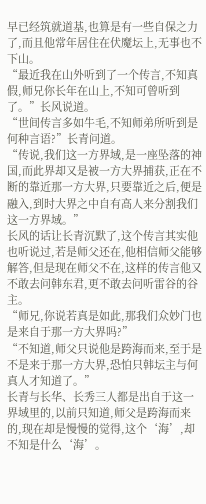早已经筑就道基,也算是有一些自保之力了,而且他常年居住在伏魔坛上,无事也不下山。
“最近我在山外听到了一个传言,不知真假,师兄你长年在山上,不知可曾听到了。”长风说道。
“世间传言多如牛毛,不知师弟所听到是何种言语?”长青问道。
“传说,我们这一方界域,是一座坠落的神国,而此界却又是被一方大界捕获,正在不断的靠近那一方大界,只要靠近之后,便是融入,到时大界之中自有高人来分割我们这一方界域。”
长风的话让长青沉默了,这个传言其实他也听说过,若是师父还在,他相信师父能够解答,但是现在师父不在,这样的传言他又不敢去问韩东君,更不敢去问听雷谷的谷主。
“师兄,你说若真是如此,那我们众妙门也是来自于那一方大界吗?”
“不知道,师父只说他是跨海而来,至于是不是来于那一方大界,恐怕只韩坛主与何真人才知道了。”
长青与长华、长秀三人都是出自于这一界域里的,以前只知道,师父是跨海而来的,现在却是慢慢的觉得,这个‘海’,却不知是什么‘海’。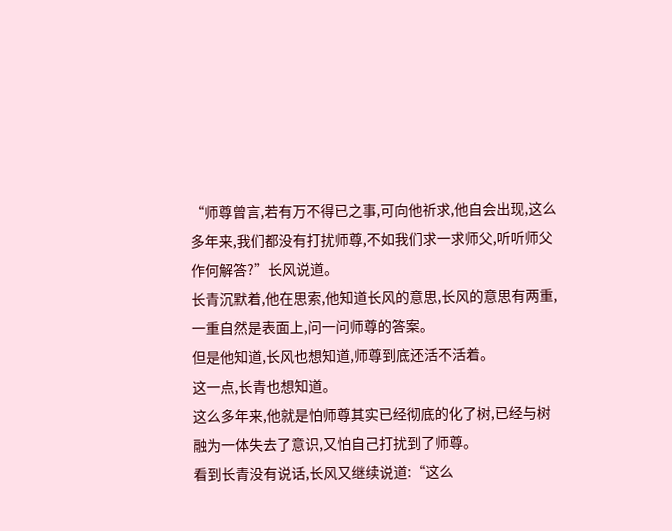“师尊曾言,若有万不得已之事,可向他祈求,他自会出现,这么多年来,我们都没有打扰师尊,不如我们求一求师父,听听师父作何解答?”长风说道。
长青沉默着,他在思索,他知道长风的意思,长风的意思有两重,一重自然是表面上,问一问师尊的答案。
但是他知道,长风也想知道,师尊到底还活不活着。
这一点,长青也想知道。
这么多年来,他就是怕师尊其实已经彻底的化了树,已经与树融为一体失去了意识,又怕自己打扰到了师尊。
看到长青没有说话,长风又继续说道:“这么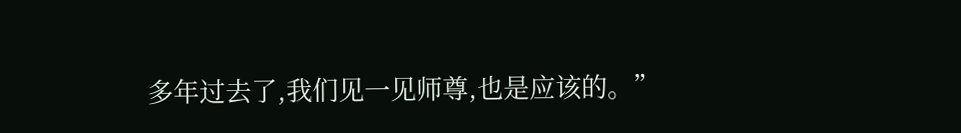多年过去了,我们见一见师尊,也是应该的。”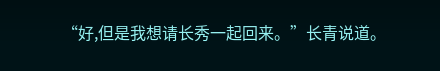“好,但是我想请长秀一起回来。”长青说道。